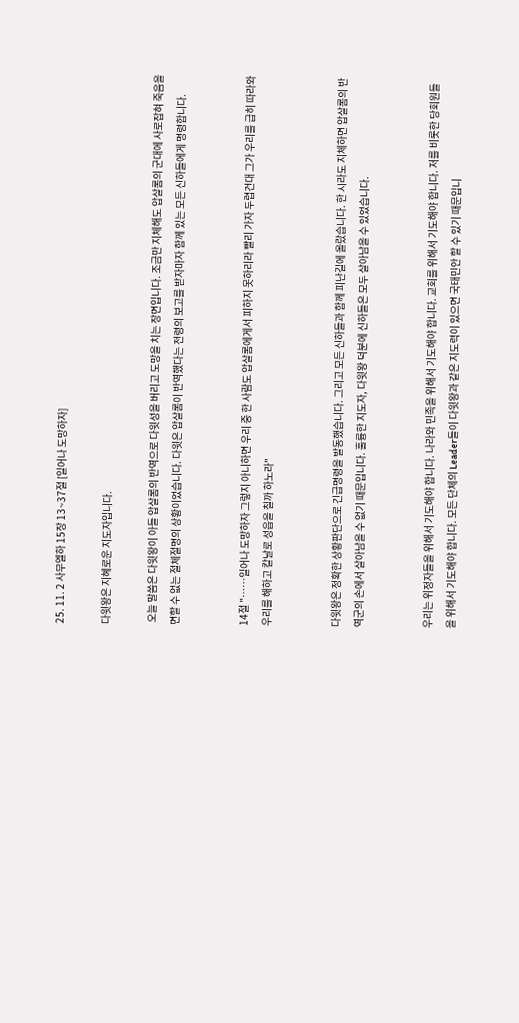25. 11. 2 사무엘하 15장 13~37절 [일어나 도망하자]

다윗왕은 지혜로운 지도자입니다.

 오늘 말씀은 다윗왕이 아들 압살롬의 반역으로 다윗성을 버리고 도망을 치는 장면입니다. 조금만 지체해도 압살롬의 군대에 사로잡혀 죽음을 면할 수 없는 절체절명의 상황이었습니다. 다윗은 압살롬이 반역했다는 전령의 보고를 받자마자 함께 있는 모든 신하들에게 명령합니다.


14절 "……일어나 도망하자 그렇지 아니하면 우리 중 한 사람도 압살롬에게서 피하지 못하리라 빨리 가자 두렵건대 그가 우리를 급히 따라와 우리를 해하고 칼날로 성읍을 칠까 하노라"


다윗왕은 정확한 상황판단으로 긴급명령을 발동했습니다. 그리고 모든 신하들과 함께 피난길에 올랐습니다. 한 시라도 지체하면 압살롬의 반역군의 손에서 살아남을 수 없기 때문입니다. 훌륭한 지도자, 다윗왕 덕분에 신하들은 모두 살아남을 수 있었습니다.


우리는 위정자들을 위해서 기도해야 합니다. 나라와 민족을 위해서 기도해야 합니다. 교회를 위해서 기도해야 합니다. 저를 비롯한 당회원들을 위해서 기도해야 합니다. 모든 단체의 Leader들이 다윗왕과 같은 지도력이 있으면 국태민안 할 수 있기 때문입니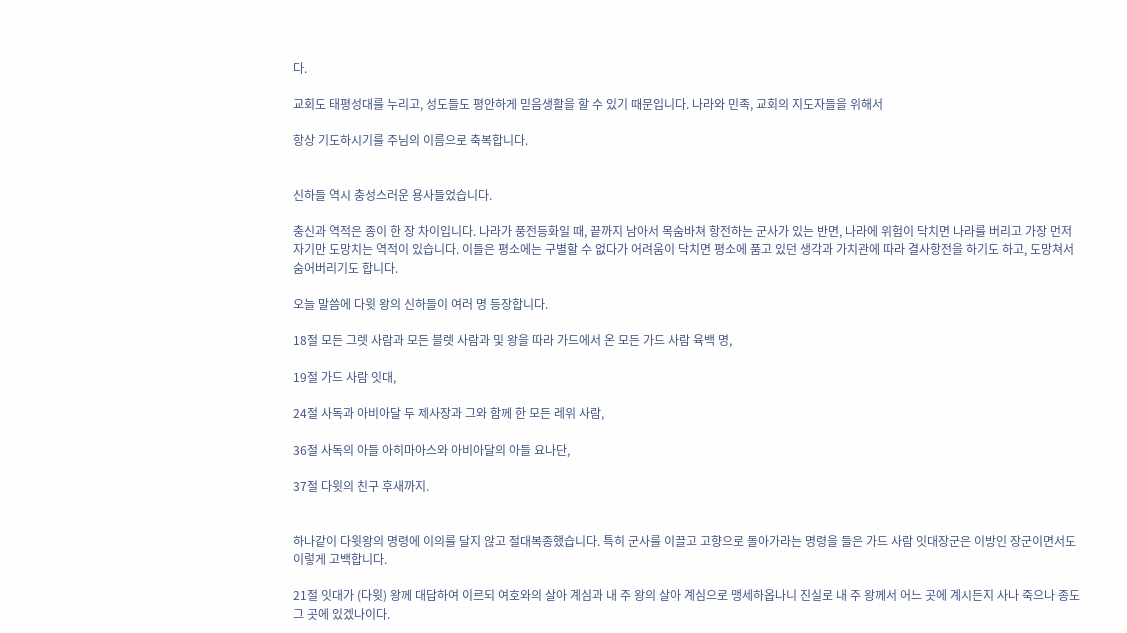다.

교회도 태평성대를 누리고, 성도들도 평안하게 믿음생활을 할 수 있기 때문입니다. 나라와 민족, 교회의 지도자들을 위해서

항상 기도하시기를 주님의 이름으로 축복합니다.


신하들 역시 충성스러운 용사들었습니다.

충신과 역적은 종이 한 장 차이입니다. 나라가 풍전등화일 때, 끝까지 남아서 목숨바쳐 항전하는 군사가 있는 반면, 나라에 위험이 닥치면 나라를 버리고 가장 먼저 자기만 도망치는 역적이 있습니다. 이들은 평소에는 구별할 수 없다가 어려움이 닥치면 평소에 품고 있던 생각과 가치관에 따라 결사항전을 하기도 하고, 도망쳐서 숨어버리기도 합니다.

오늘 말씀에 다윗 왕의 신하들이 여러 명 등장합니다.

18절 모든 그렛 사람과 모든 블렛 사람과 및 왕을 따라 가드에서 온 모든 가드 사람 육백 명,

19절 가드 사람 잇대,

24절 사독과 아비아달 두 제사장과 그와 함께 한 모든 레위 사람,

36절 사독의 아들 아히마아스와 아비아달의 아들 요나단,

37절 다윗의 친구 후새까지.


하나같이 다윗왕의 명령에 이의를 달지 않고 절대복종했습니다. 특히 군사를 이끌고 고향으로 돌아가라는 명령을 들은 가드 사람 잇대장군은 이방인 장군이면서도 이렇게 고백합니다.

21절 잇대가 (다윗) 왕께 대답하여 이르되 여호와의 살아 계심과 내 주 왕의 살아 계심으로 맹세하옵나니 진실로 내 주 왕께서 어느 곳에 계시든지 사나 죽으나 종도 그 곳에 있겠나이다.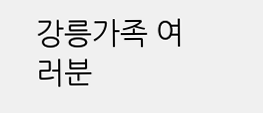강릉가족 여러분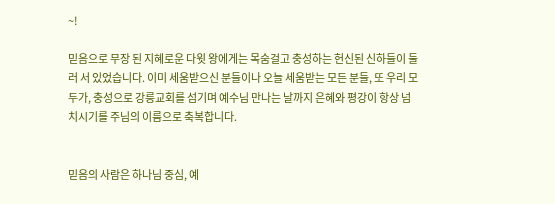~!

믿음으로 무장 된 지혜로운 다윗 왕에게는 목숨걸고 충성하는 헌신된 신하들이 둘러 서 있었습니다. 이미 세움받으신 분들이나 오늘 세움받는 모든 분들, 또 우리 모두가, 충성으로 강릉교회를 섬기며 예수님 만나는 날까지 은혜와 평강이 항상 넘치시기를 주님의 이름으로 축복합니다.


믿음의 사람은 하나님 중심, 예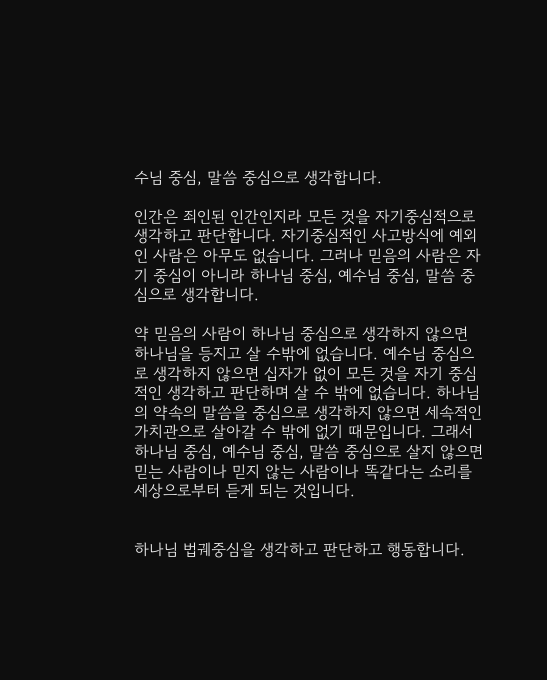수님 중심, 말씀 중심으로 생각합니다.

인간은 죄인된 인간인지라 모든 것을 자기중심적으로 생각하고 판단합니다. 자기중심적인 사고방식에 예외인 사람은 아무도 없습니다. 그러나 믿음의 사람은 자기 중심이 아니라 하나님 중심, 예수님 중심, 말씀 중심으로 생각합니다.

약 믿음의 사람이 하나님 중심으로 생각하지 않으면 하나님을 등지고 살 수밖에 없습니다. 예수님 중심으로 생각하지 않으면 십자가 없이 모든 것을 자기 중심적인 생각하고 판단하며 살 수 밖에 없습니다. 하나님의 약속의 말씀을 중심으로 생각하지 않으면 세속적인 가치관으로 살아갈 수 밖에 없기 때문입니다. 그래서 하나님 중심, 예수님 중심, 말씀 중심으로 살지 않으면 믿는 사람이나 믿지 않는 사람이나 똑같다는 소리를 세상으로부터 듣게 되는 것입니다.


하나님 법궤중심을 생각하고 판단하고 행동합니다.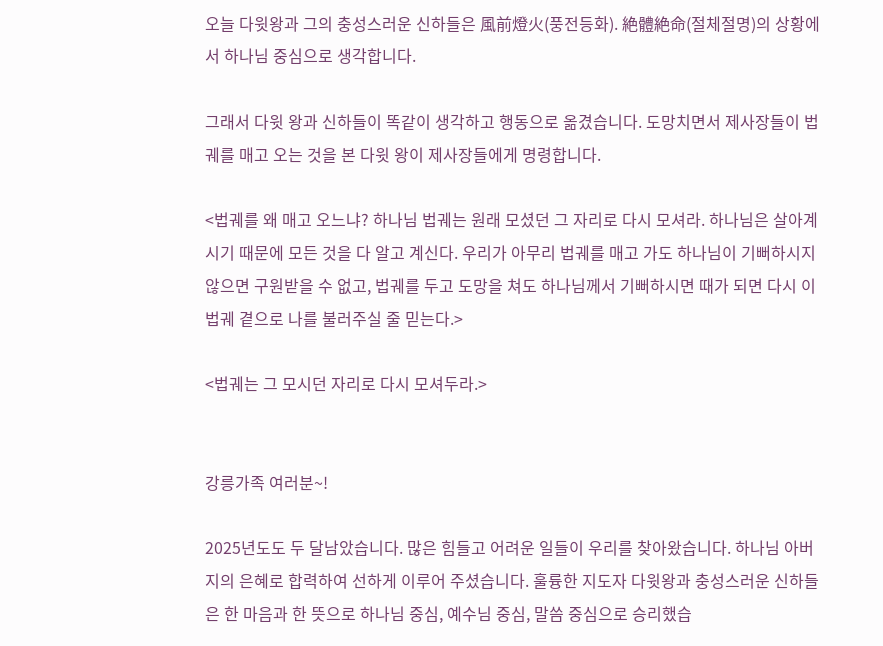오늘 다윗왕과 그의 충성스러운 신하들은 風前燈火(풍전등화). 絶體絶命(절체절명)의 상황에서 하나님 중심으로 생각합니다.

그래서 다윗 왕과 신하들이 똑같이 생각하고 행동으로 옮겼습니다. 도망치면서 제사장들이 법궤를 매고 오는 것을 본 다윗 왕이 제사장들에게 명령합니다.

<법궤를 왜 매고 오느냐? 하나님 법궤는 원래 모셨던 그 자리로 다시 모셔라. 하나님은 살아계시기 때문에 모든 것을 다 알고 계신다. 우리가 아무리 법궤를 매고 가도 하나님이 기뻐하시지 않으면 구원받을 수 없고, 법궤를 두고 도망을 쳐도 하나님께서 기뻐하시면 때가 되면 다시 이 법궤 곁으로 나를 불러주실 줄 믿는다.>

<법궤는 그 모시던 자리로 다시 모셔두라.>


강릉가족 여러분~!

2025년도도 두 달남았습니다. 많은 힘들고 어려운 일들이 우리를 찾아왔습니다. 하나님 아버지의 은혜로 합력하여 선하게 이루어 주셨습니다. 훌륭한 지도자 다윗왕과 충성스러운 신하들은 한 마음과 한 뜻으로 하나님 중심, 예수님 중심, 말씀 중심으로 승리했습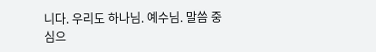니다. 우리도 하나님. 예수님. 말씀 중심으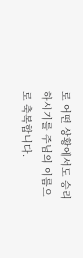로 어떤 상황에서도 승리하시기를 주님의 이름으로 축복합니다.